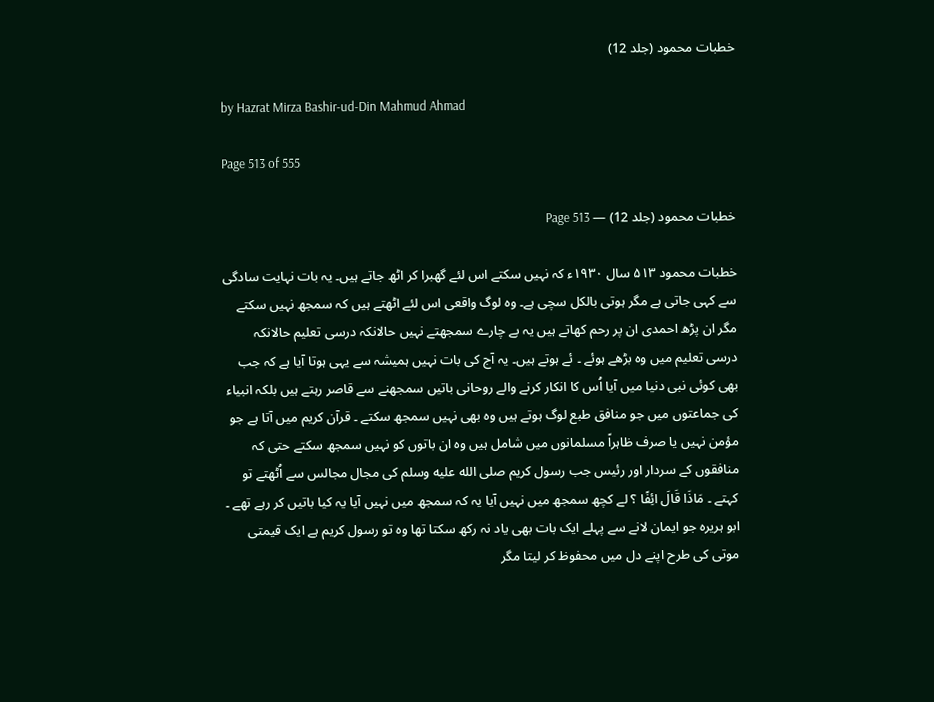خطبات محمود (جلد 12)

by Hazrat Mirza Bashir-ud-Din Mahmud Ahmad

Page 513 of 555

خطبات محمود (جلد 12) — Page 513

خطبات محمود ۵۱۳ سال ۱۹۳۰ء کہ نہیں سکتے اس لئے گھبرا کر اٹھ جاتے ہیں۔ یہ بات نہایت سادگی سے کہی جاتی ہے مگر ہوتی بالکل سچی ہے۔ وہ لوگ واقعی اس لئے اٹھتے ہیں کہ سمجھ نہیں سکتے مگر ان پڑھ احمدی ان پر رحم کھاتے ہیں یہ بے چارے سمجھتے نہیں حالانکہ درسی تعلیم حالانکہ درسی تعلیم میں وہ بڑھے ہوئے ۔ ئے ہوتے ہیں۔ یہ آج کی بات نہیں ہمیشہ سے یہی ہوتا آیا ہے کہ جب بھی کوئی نبی دنیا میں آیا اُس کا انکار کرنے والے روحانی باتیں سمجھنے سے قاصر رہتے ہیں بلکہ انبیاء کی جماعتوں میں جو منافق طبع لوگ ہوتے ہیں وہ بھی نہیں سمجھ سکتے ۔ قرآن کریم میں آتا ہے جو مؤمن نہیں یا صرف ظاہراً مسلمانوں میں شامل ہیں وہ ان باتوں کو نہیں سمجھ سکتے حتی کہ منافقوں کے سردار اور رئیس جب رسول کریم صلى الله عليه وسلم کی مجال مجالس سے اُٹھتے تو کہتے ۔ مَاذَا قَالَ ائِفًا ؟ لے کچھ سمجھ میں نہیں آیا یہ کہ سمجھ میں نہیں آیا یہ کیا باتیں کر رہے تھے ۔ ابو ہریرہ جو ایمان لانے سے پہلے ایک بات بھی یاد نہ رکھ سکتا تھا وہ تو رسول کریم ہے ایک قیمتی موتی کی طرح اپنے دل میں محفوظ کر لیتا مگر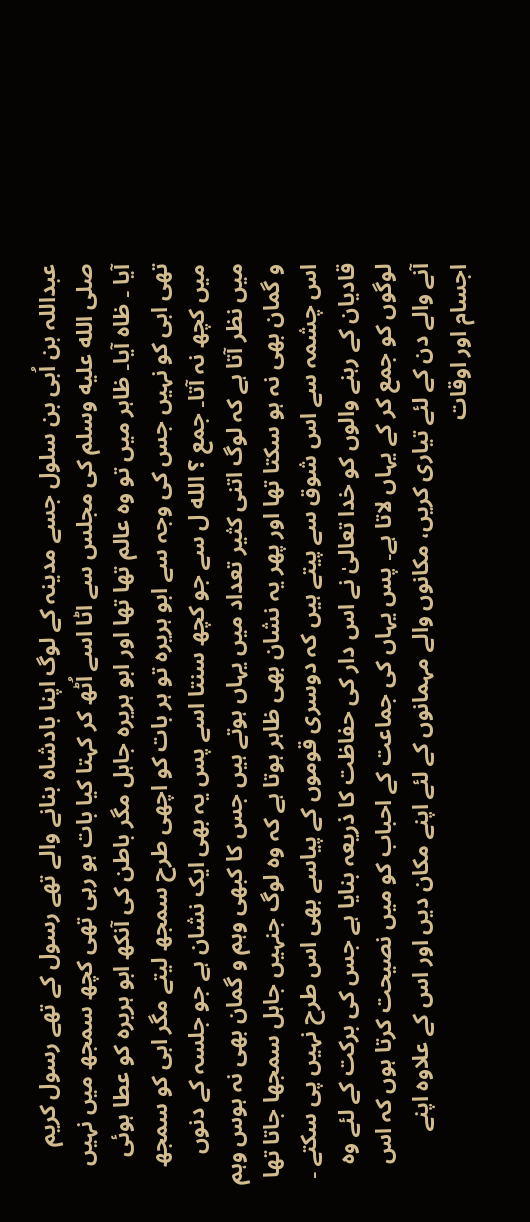عبداللہ بن اُبی بن سلول جسے مدینہ کے لوگ اپنا بادشاہ بنانے والے تھے رسول کے تھے رسول کریم صلى الله عليه وسلم کی مجلس سے اٹا اسے اُٹھ کر کہتا کیا بات ہو رہی تھی کچھ سمجھ میں نہیں آیا ۔ ظاہ آیا۔ ظاہر میں تو وہ عالم تھا تھا اور ابو ہریرہ جاہل مگر باطن کی آنکھ ابو ہریرہ کو عطا ہوئی تھی ابی کو نہیں جس کی وجہ سے ابو ہریرہ تو ہر بات کو اچھی طرح سمجھ لیتے مگر ابی کو سمجھ میں کچھ نہ آتا۔ جمع ؟ الله ل سے جو کچھ سنتا اسے پس یہ بھی ایک نشان ہے جو جلسہ کے دنوں میں نظر آتا ہے کہ لوگ اتنی کثیر تعداد میں یہاں ہوتے ہیں جس کا کبھی وہم و گمان بھی نہ ہوس وہم و گمان بھی نہ ہو سکتا تھا اور پھر یہ نشان بھی ظاہر ہوتا ہے کہ وہ لوگ جنہیں جاہل سمجھا جاتا تھا اس چشمہ سے اس شوق سے پیتے ہیں کہ دوسری قوموں کے پیاسے بھی اس طرح نہیں پی سکتے ۔ قادیان کے رہنے والوں کو خدا تعالیٰ نے اس دار کی حفاظت کا ذریعہ بنایا ہے جس کی برکت کے لئے وہ لوگوں کو جمع کر کے یہاں لاتا ہے۔ پس یہاں کی جماعت کے احباب کو میں نصیحت کرتا ہوں کہ اس آنے والے دن کے لئے تیاری کریں، مکانوں والے مہمانوں کے لئے اپنے مکان دیں اور اس کے علاوہ اپنے اجسام اور اوقات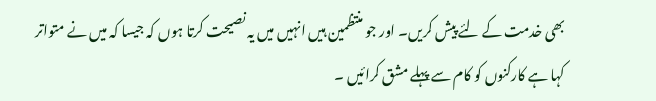بھی خدمت کے لئے پیش کریں۔ اور جو منتظمین ہیں انہیں میں یہ نصیحت کرتا ہوں کہ جیسا کہ میں نے متواتر کہا ہے کارکنوں کو کام سے پہلے مشق کرائیں ۔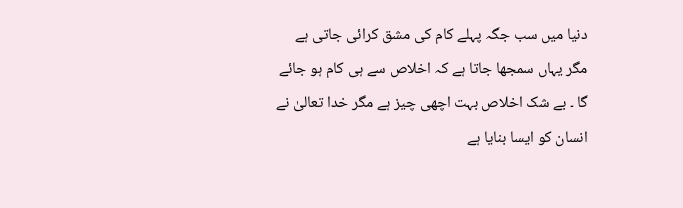دنیا میں سب جگہ پہلے کام کی مشق کرائی جاتی ہے مگر یہاں سمجھا جاتا ہے کہ اخلاص سے ہی کام ہو جائے گا ۔ بے شک اخلاص بہت اچھی چیز ہے مگر خدا تعالیٰ نے انسان کو ایسا بنایا ہے